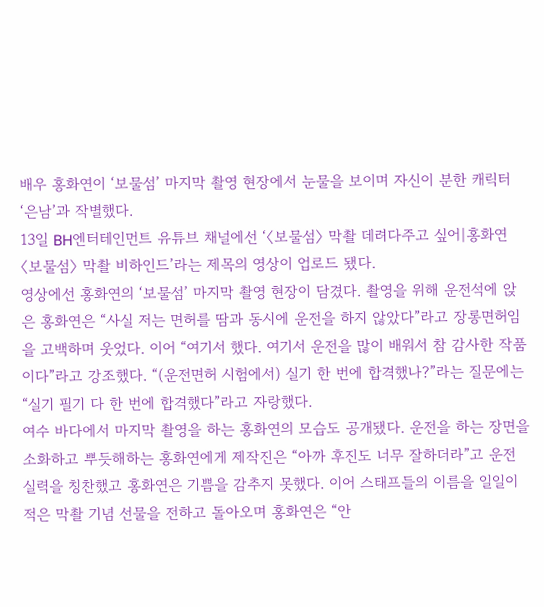배우 홍화연이 ‘보물섬’ 마지막 촬영 현장에서 눈물을 보이며 자신이 분한 캐릭터 ‘은남’과 작별했다.
13일 BH엔터테인먼트 유튜브 채널에선 ‘〈보물섬〉 막촬 데려다주고 싶어|홍화연 〈보물섬〉 막촬 비하인드’라는 제목의 영상이 업로드 됐다.
영상에선 홍화연의 ‘보물섬’ 마지막 촬영 현장이 담겼다. 촬영을 위해 운전석에 앉은 홍화연은 “사실 저는 면허를 땀과 동시에 운전을 하지 않았다”라고 장롱면허임을 고백하며 웃었다. 이어 “여기서 했다. 여기서 운전을 많이 배워서 참 감사한 작품이다”라고 강조했다. “(운전면허 시험에서) 실기 한 번에 합격했나?”라는 질문에는 “실기 필기 다 한 번에 합격했다”라고 자랑했다.
여수 바다에서 마지막 촬영을 하는 홍화연의 모습도 공개됐다. 운전을 하는 장면을 소화하고 뿌듯해하는 홍화연에게 제작진은 “아까 후진도 너무 잘하더라”고 운전 실력을 칭찬했고 홍화연은 기쁨을 감추지 못했다. 이어 스태프들의 이름을 일일이 적은 막촬 기념 선물을 전하고 돌아오며 홍화연은 “안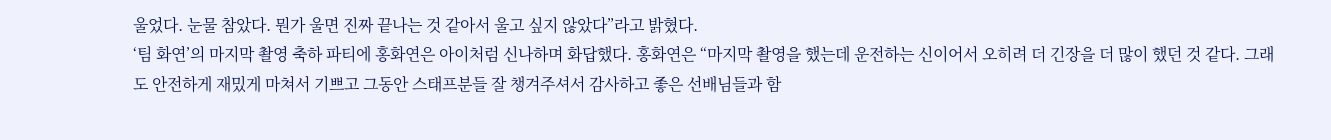울었다. 눈물 참았다. 뭔가 울면 진짜 끝나는 것 같아서 울고 싶지 않았다”라고 밝혔다.
‘팀 화연’의 마지막 촬영 축하 파티에 홍화연은 아이처럼 신나하며 화답했다. 홍화연은 “마지막 촬영을 했는데 운전하는 신이어서 오히려 더 긴장을 더 많이 했던 것 같다. 그래도 안전하게 재밌게 마쳐서 기쁘고 그동안 스태프분들 잘 챙겨주셔서 감사하고 좋은 선배님들과 함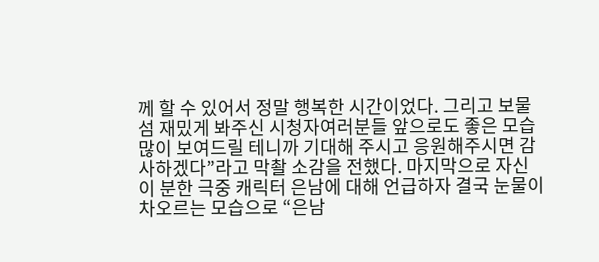께 할 수 있어서 정말 행복한 시간이었다. 그리고 보물섬 재밌게 봐주신 시청자여러분들 앞으로도 좋은 모습 많이 보여드릴 테니까 기대해 주시고 응원해주시면 감사하겠다”라고 막촬 소감을 전했다. 마지막으로 자신이 분한 극중 캐릭터 은남에 대해 언급하자 결국 눈물이 차오르는 모습으로 “은남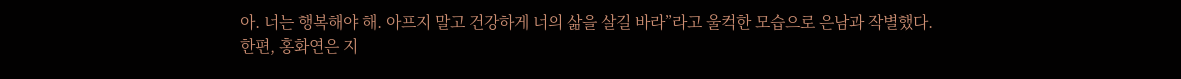아. 너는 행복해야 해. 아프지 말고 건강하게 너의 삶을 살길 바라”라고 울컥한 모습으로 은남과 작별했다.
한편, 홍화연은 지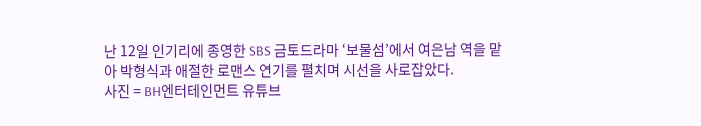난 12일 인기리에 종영한 SBS 금토드라마 ‘보물섬’에서 여은남 역을 맡아 박형식과 애절한 로맨스 연기를 펼치며 시선을 사로잡았다.
사진 = BH엔터테인먼트 유튜브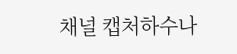채널 캡처하수나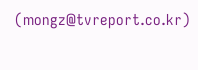(mongz@tvreport.co.kr)